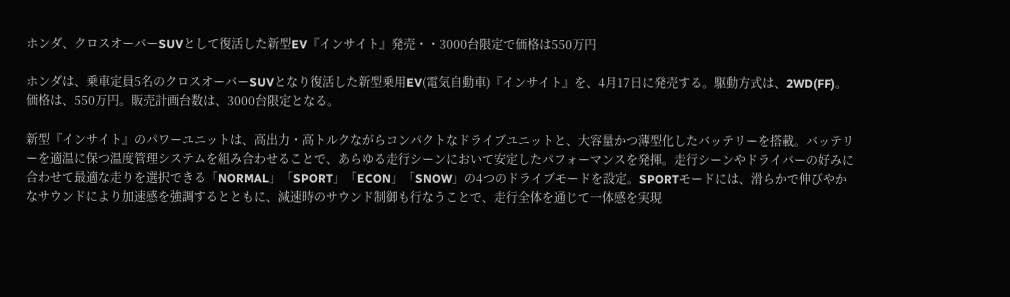ホンダ、クロスオーバーSUVとして復活した新型EV『インサイト』発売・・3000台限定で価格は550万円

ホンダは、乗車定員5名のクロスオーバーSUVとなり復活した新型乗用EV(電気自動車)『インサイト』を、4月17日に発売する。駆動方式は、2WD(FF)。価格は、550万円。販売計画台数は、3000台限定となる。

新型『インサイト』のパワーユニットは、高出力・高トルクながらコンパクトなドライブユニットと、大容量かつ薄型化したバッテリーを搭載。バッテリーを適温に保つ温度管理システムを組み合わせることで、あらゆる走行シーンにおいて安定したパフォーマンスを発揮。走行シーンやドライバーの好みに合わせて最適な走りを選択できる「NORMAL」「SPORT」「ECON」「SNOW」の4つのドライブモードを設定。SPORTモードには、滑らかで伸びやかなサウンドにより加速感を強調するとともに、減速時のサウンド制御も行なうことで、走行全体を通じて一体感を実現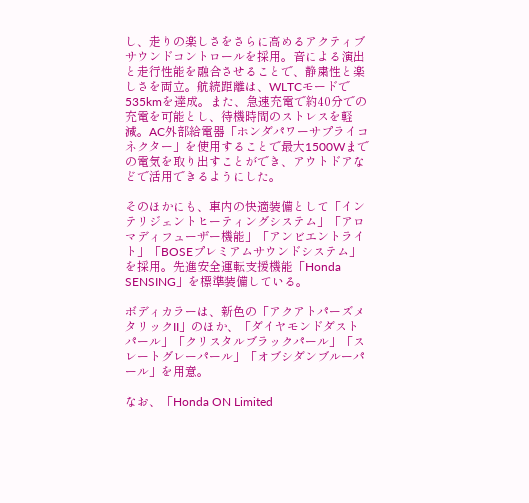し、走りの楽しさをさらに高めるアクティブサウンドコントロールを採用。音による演出と走行性能を融合させることで、静粛性と楽しさを両立。航続距離は、WLTCモードで535kmを達成。また、急速充電で約40分での充電を可能とし、待機時間のストレスを軽減。AC外部給電器「ホンダパワーサプライコネクター」を使用することで最大1500Wまでの電気を取り出すことができ、アウトドアなどで活用できるようにした。

そのほかにも、車内の快適装備として「インテリジェントヒーティングシステム」「アロマディフューザー機能」「アンビエントライト」「BOSEプレミアムサウンドシステム」を採用。先進安全運転支援機能「Honda SENSING」を標準装備している。

ボディカラーは、新色の「アクアトパーズメタリックII」のほか、「ダイヤモンドダストパール」「クリスタルブラックパール」「スレートグレーパール」「オブシダンブルーパール」を用意。

なお、「Honda ON Limited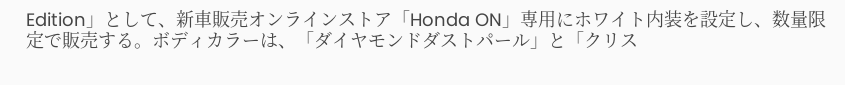Edition」として、新車販売オンラインストア「Honda ON」専用にホワイト内装を設定し、数量限定で販売する。ボディカラーは、「ダイヤモンドダストパール」と「クリス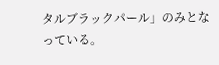タルブラックパール」のみとなっている。